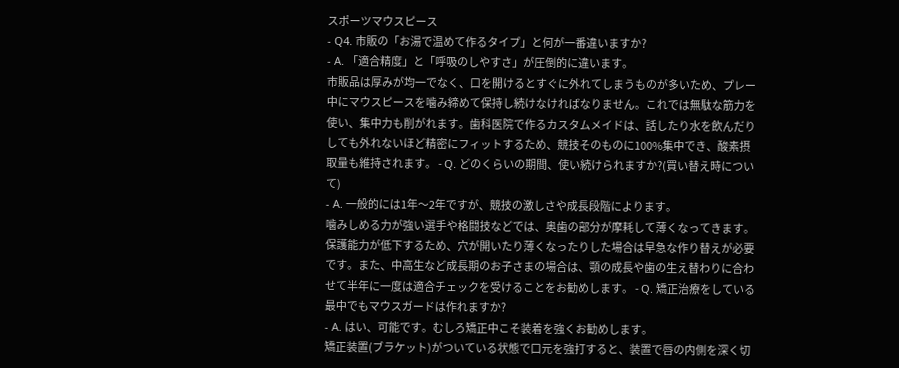スポーツマウスピース
- Q4. 市販の「お湯で温めて作るタイプ」と何が一番違いますか?
- A. 「適合精度」と「呼吸のしやすさ」が圧倒的に違います。
市販品は厚みが均一でなく、口を開けるとすぐに外れてしまうものが多いため、プレー中にマウスピースを噛み締めて保持し続けなければなりません。これでは無駄な筋力を使い、集中力も削がれます。歯科医院で作るカスタムメイドは、話したり水を飲んだりしても外れないほど精密にフィットするため、競技そのものに100%集中でき、酸素摂取量も維持されます。 - Q. どのくらいの期間、使い続けられますか?(買い替え時について)
- A. 一般的には1年〜2年ですが、競技の激しさや成長段階によります。
噛みしめる力が強い選手や格闘技などでは、奥歯の部分が摩耗して薄くなってきます。保護能力が低下するため、穴が開いたり薄くなったりした場合は早急な作り替えが必要です。また、中高生など成長期のお子さまの場合は、顎の成長や歯の生え替わりに合わせて半年に一度は適合チェックを受けることをお勧めします。 - Q. 矯正治療をしている最中でもマウスガードは作れますか?
- A. はい、可能です。むしろ矯正中こそ装着を強くお勧めします。
矯正装置(ブラケット)がついている状態で口元を強打すると、装置で唇の内側を深く切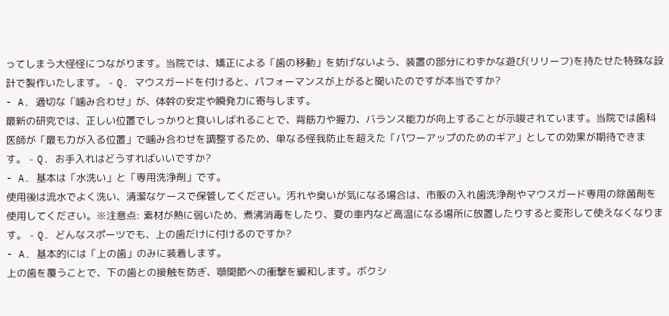ってしまう大怪怪につながります。当院では、矯正による「歯の移動」を妨げないよう、装置の部分にわずかな遊び(リリーフ)を持たせた特殊な設計で製作いたします。 - Q. マウスガードを付けると、パフォーマンスが上がると聞いたのですが本当ですか?
- A. 適切な「噛み合わせ」が、体幹の安定や瞬発力に寄与します。
最新の研究では、正しい位置でしっかりと食いしばれることで、背筋力や握力、バランス能力が向上することが示唆されています。当院では歯科医師が「最も力が入る位置」で噛み合わせを調整するため、単なる怪我防止を超えた「パワーアップのためのギア」としての効果が期待できます。 - Q. お手入れはどうすればいいですか?
- A. 基本は「水洗い」と「専用洗浄剤」です。
使用後は流水でよく洗い、清潔なケースで保管してください。汚れや臭いが気になる場合は、市販の入れ歯洗浄剤やマウスガード専用の除菌剤を使用してください。※注意点: 素材が熱に弱いため、煮沸消毒をしたり、夏の車内など高温になる場所に放置したりすると変形して使えなくなります。 - Q. どんなスポーツでも、上の歯だけに付けるのですか?
- A. 基本的には「上の歯」のみに装着します。
上の歯を覆うことで、下の歯との接触を防ぎ、顎関節への衝撃を緩和します。ボクシ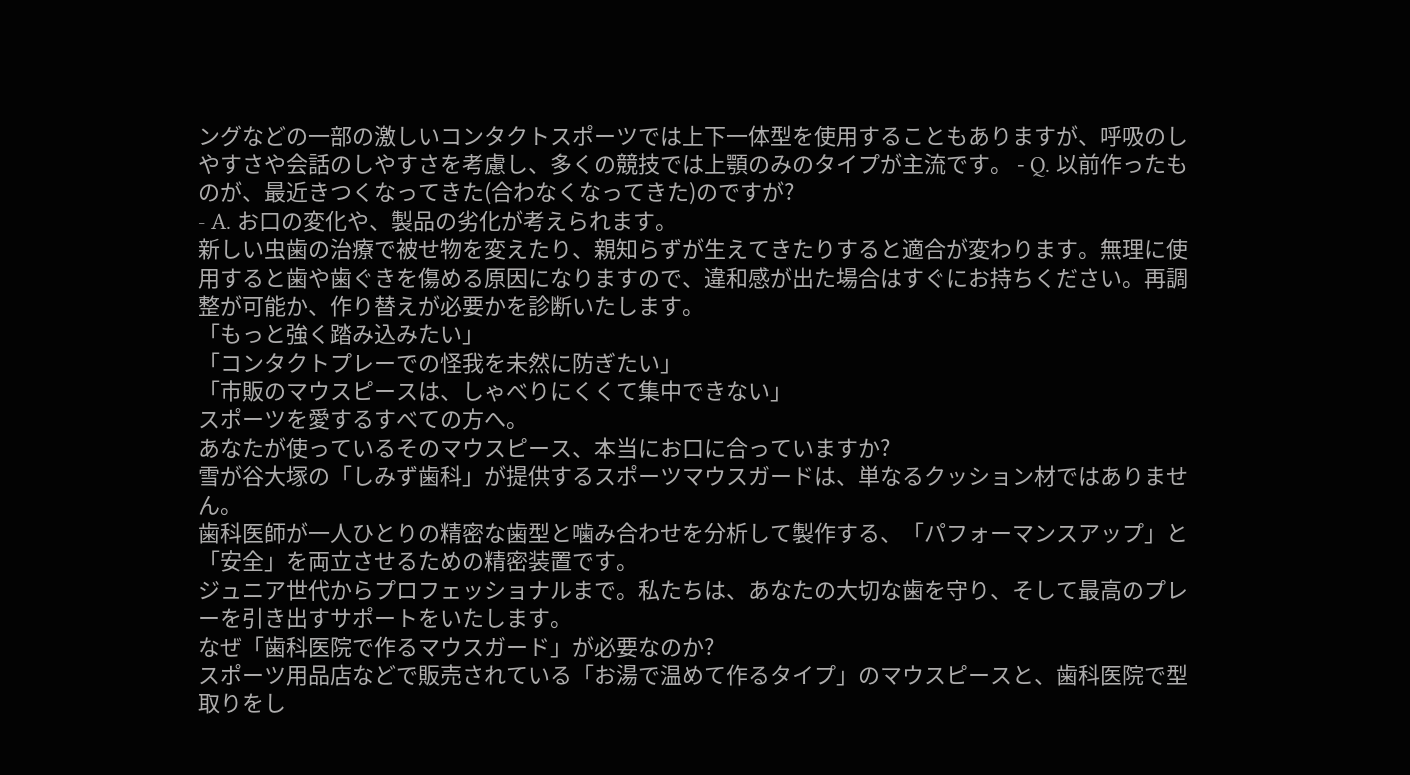ングなどの一部の激しいコンタクトスポーツでは上下一体型を使用することもありますが、呼吸のしやすさや会話のしやすさを考慮し、多くの競技では上顎のみのタイプが主流です。 - Q. 以前作ったものが、最近きつくなってきた(合わなくなってきた)のですが?
- A. お口の変化や、製品の劣化が考えられます。
新しい虫歯の治療で被せ物を変えたり、親知らずが生えてきたりすると適合が変わります。無理に使用すると歯や歯ぐきを傷める原因になりますので、違和感が出た場合はすぐにお持ちください。再調整が可能か、作り替えが必要かを診断いたします。
「もっと強く踏み込みたい」
「コンタクトプレーでの怪我を未然に防ぎたい」
「市販のマウスピースは、しゃべりにくくて集中できない」
スポーツを愛するすべての方へ。
あなたが使っているそのマウスピース、本当にお口に合っていますか?
雪が谷大塚の「しみず歯科」が提供するスポーツマウスガードは、単なるクッション材ではありません。
歯科医師が一人ひとりの精密な歯型と噛み合わせを分析して製作する、「パフォーマンスアップ」と「安全」を両立させるための精密装置です。
ジュニア世代からプロフェッショナルまで。私たちは、あなたの大切な歯を守り、そして最高のプレーを引き出すサポートをいたします。
なぜ「歯科医院で作るマウスガード」が必要なのか?
スポーツ用品店などで販売されている「お湯で温めて作るタイプ」のマウスピースと、歯科医院で型取りをし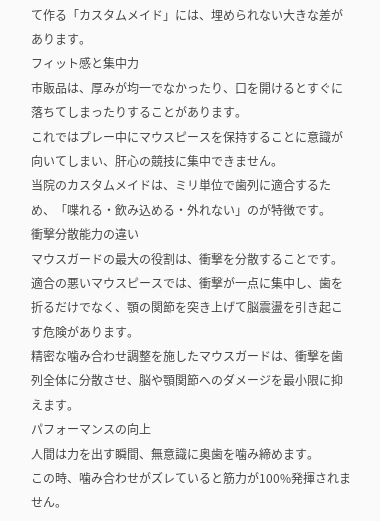て作る「カスタムメイド」には、埋められない大きな差があります。
フィット感と集中力
市販品は、厚みが均一でなかったり、口を開けるとすぐに落ちてしまったりすることがあります。
これではプレー中にマウスピースを保持することに意識が向いてしまい、肝心の競技に集中できません。
当院のカスタムメイドは、ミリ単位で歯列に適合するため、「喋れる・飲み込める・外れない」のが特徴です。
衝撃分散能力の違い
マウスガードの最大の役割は、衝撃を分散することです。
適合の悪いマウスピースでは、衝撃が一点に集中し、歯を折るだけでなく、顎の関節を突き上げて脳震盪を引き起こす危険があります。
精密な噛み合わせ調整を施したマウスガードは、衝撃を歯列全体に分散させ、脳や顎関節へのダメージを最小限に抑えます。
パフォーマンスの向上
人間は力を出す瞬間、無意識に奥歯を噛み締めます。
この時、噛み合わせがズレていると筋力が100%発揮されません。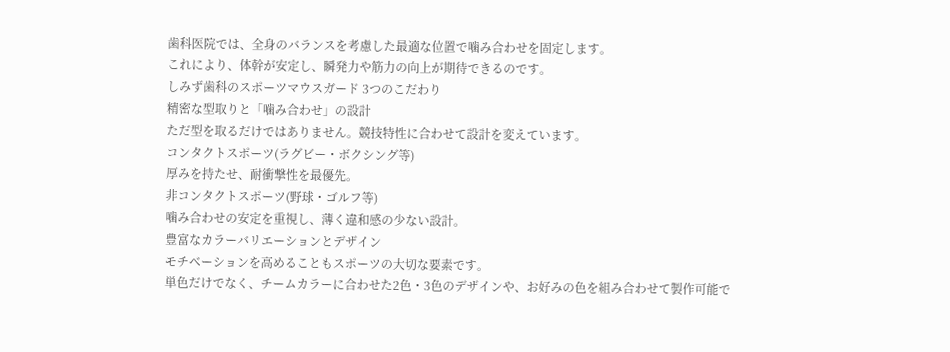歯科医院では、全身のバランスを考慮した最適な位置で噛み合わせを固定します。
これにより、体幹が安定し、瞬発力や筋力の向上が期待できるのです。
しみず歯科のスポーツマウスガード 3つのこだわり
精密な型取りと「噛み合わせ」の設計
ただ型を取るだけではありません。競技特性に合わせて設計を変えています。
コンタクトスポーツ(ラグビー・ボクシング等)
厚みを持たせ、耐衝撃性を最優先。
非コンタクトスポーツ(野球・ゴルフ等)
噛み合わせの安定を重視し、薄く違和感の少ない設計。
豊富なカラーバリエーションとデザイン
モチベーションを高めることもスポーツの大切な要素です。
単色だけでなく、チームカラーに合わせた2色・3色のデザインや、お好みの色を組み合わせて製作可能で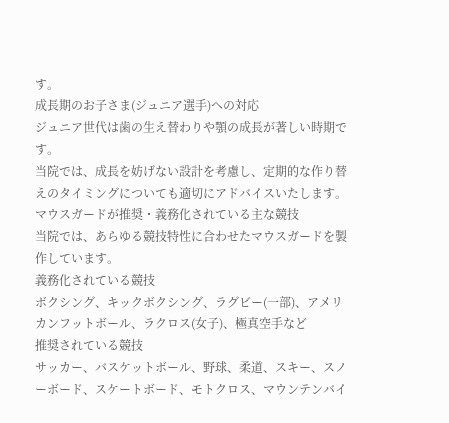す。
成長期のお子さま(ジュニア選手)への対応
ジュニア世代は歯の生え替わりや顎の成長が著しい時期です。
当院では、成長を妨げない設計を考慮し、定期的な作り替えのタイミングについても適切にアドバイスいたします。
マウスガードが推奨・義務化されている主な競技
当院では、あらゆる競技特性に合わせたマウスガードを製作しています。
義務化されている競技
ボクシング、キックボクシング、ラグビー(一部)、アメリカンフットボール、ラクロス(女子)、極真空手など
推奨されている競技
サッカー、バスケットボール、野球、柔道、スキー、スノーボード、スケートボード、モトクロス、マウンテンバイ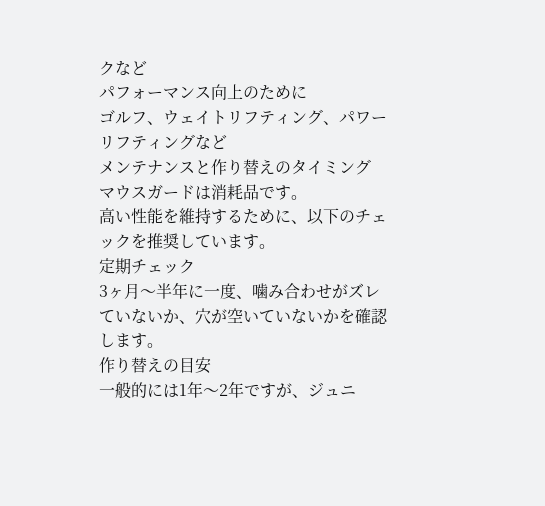クなど
パフォーマンス向上のために
ゴルフ、ウェイトリフティング、パワーリフティングなど
メンテナンスと作り替えのタイミング
マウスガードは消耗品です。
高い性能を維持するために、以下のチェックを推奨しています。
定期チェック
3ヶ月〜半年に一度、噛み合わせがズレていないか、穴が空いていないかを確認します。
作り替えの目安
一般的には1年〜2年ですが、ジュニ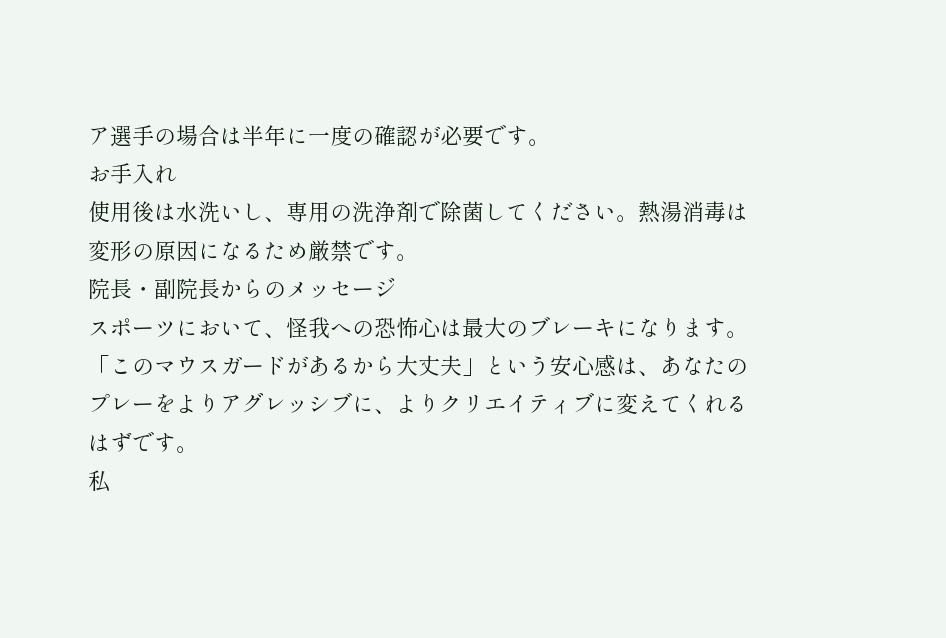ア選手の場合は半年に一度の確認が必要です。
お手入れ
使用後は水洗いし、専用の洗浄剤で除菌してください。熱湯消毒は変形の原因になるため厳禁です。
院長・副院長からのメッセージ
スポーツにおいて、怪我への恐怖心は最大のブレーキになります。
「このマウスガードがあるから大丈夫」という安心感は、あなたのプレーをよりアグレッシブに、よりクリエイティブに変えてくれるはずです。
私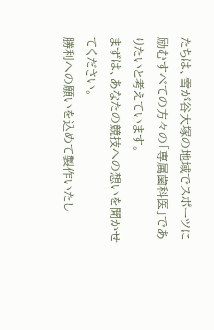たちは、雪が谷大塚の地域でスポーツに励むすべての方々の「専属歯科医」でありたいと考えています。
まずは、あなたの競技への想いを聞かせてください。
勝利への願いを込めて製作いたし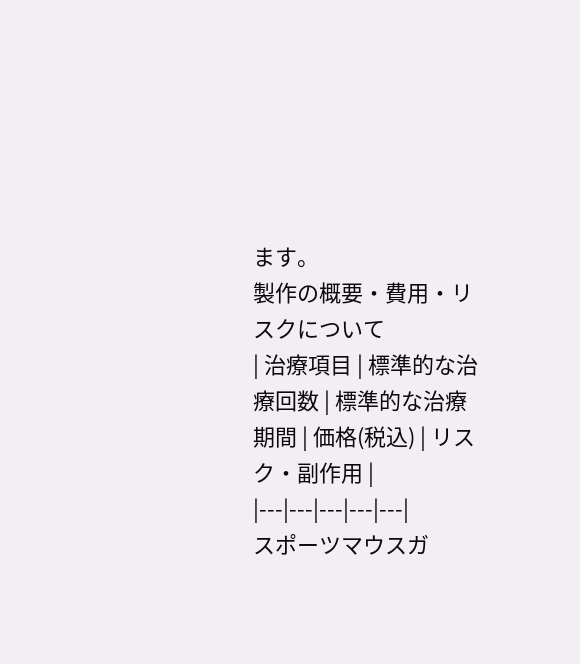ます。
製作の概要・費用・リスクについて
| 治療項目 | 標準的な治療回数 | 標準的な治療期間 | 価格(税込) | リスク・副作用 |
|---|---|---|---|---|
スポーツマウスガ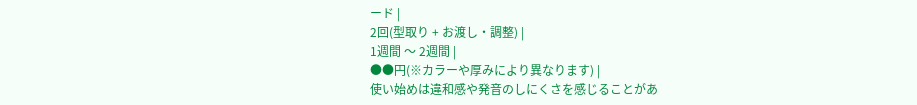ード |
2回(型取り + お渡し・調整) |
1週間 〜 2週間 |
●●円(※カラーや厚みにより異なります) |
使い始めは違和感や発音のしにくさを感じることがあ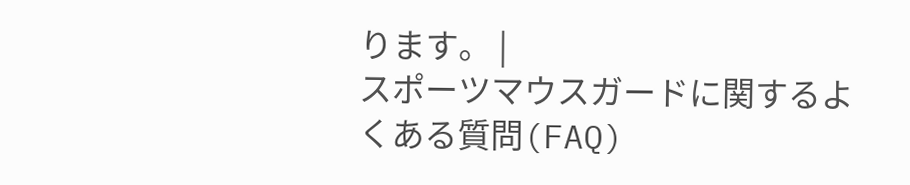ります。 |
スポーツマウスガードに関するよくある質問(FAQ)